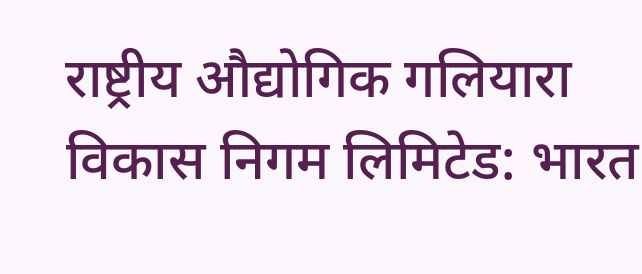राष्ट्रीय औद्योगिक गलियारा विकास निगम लिमिटेड: भारत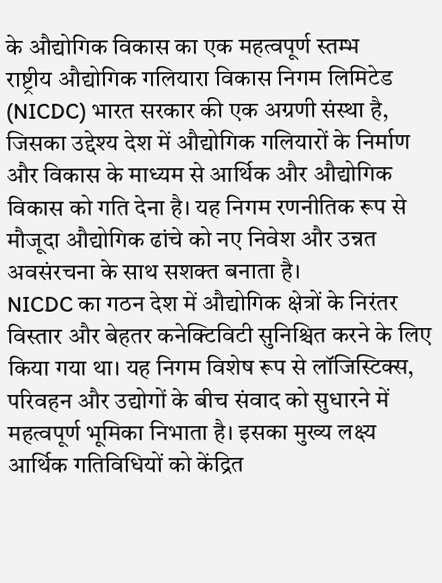के औद्योगिक विकास का एक महत्वपूर्ण स्तम्भ
राष्ट्रीय औद्योगिक गलियारा विकास निगम लिमिटेड (NICDC) भारत सरकार की एक अग्रणी संस्था है, जिसका उद्देश्य देश में औद्योगिक गलियारों के निर्माण और विकास के माध्यम से आर्थिक और औद्योगिक विकास को गति देना है। यह निगम रणनीतिक रूप से मौजूदा औद्योगिक ढांचे को नए निवेश और उन्नत अवसंरचना के साथ सशक्त बनाता है।
NICDC का गठन देश में औद्योगिक क्षेत्रों के निरंतर विस्तार और बेहतर कनेक्टिविटी सुनिश्चित करने के लिए किया गया था। यह निगम विशेष रूप से लॉजिस्टिक्स, परिवहन और उद्योगों के बीच संवाद को सुधारने में महत्वपूर्ण भूमिका निभाता है। इसका मुख्य लक्ष्य आर्थिक गतिविधियों को केंद्रित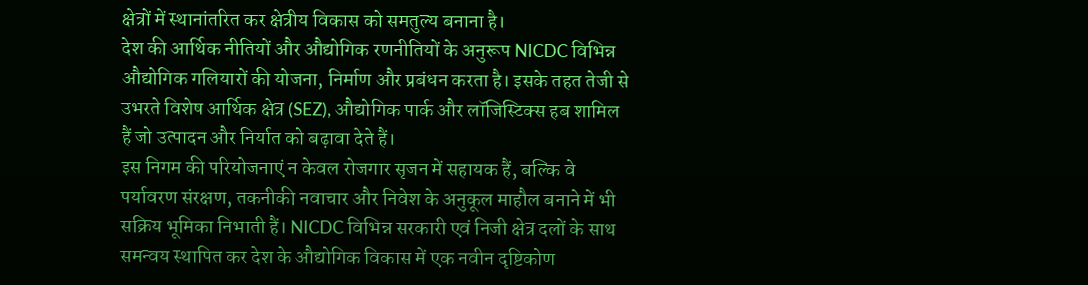क्षेत्रों में स्थानांतरित कर क्षेत्रीय विकास को समतुल्य बनाना है।
देश की आर्थिक नीतियों और औद्योगिक रणनीतियों के अनुरूप NICDC विभिन्न औद्योगिक गलियारों की योजना, निर्माण और प्रबंधन करता है। इसके तहत तेजी से उभरते विशेष आर्थिक क्षेत्र (SEZ), औद्योगिक पार्क और लॉजिस्टिक्स हब शामिल हैं जो उत्पादन और निर्यात को बढ़ावा देते हैं।
इस निगम की परियोजनाएं न केवल रोजगार सृजन में सहायक हैं, बल्कि वे पर्यावरण संरक्षण, तकनीकी नवाचार और निवेश के अनुकूल माहौल बनाने में भी सक्रिय भूमिका निभाती हैं। NICDC विभिन्न सरकारी एवं निजी क्षेत्र दलों के साथ समन्वय स्थापित कर देश के औद्योगिक विकास में एक नवीन दृष्टिकोण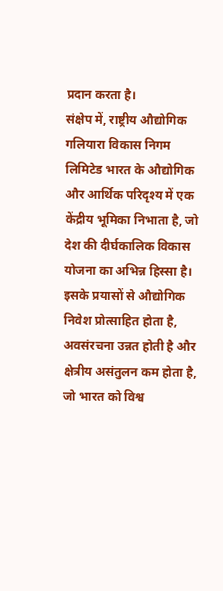प्रदान करता है।
संक्षेप में, राष्ट्रीय औद्योगिक गलियारा विकास निगम लिमिटेड भारत के औद्योगिक और आर्थिक परिदृश्य में एक केंद्रीय भूमिका निभाता है, जो देश की दीर्घकालिक विकास योजना का अभिन्न हिस्सा है। इसके प्रयासों से औद्योगिक निवेश प्रोत्साहित होता है, अवसंरचना उन्नत होती है और क्षेत्रीय असंतुलन कम होता है, जो भारत को विश्व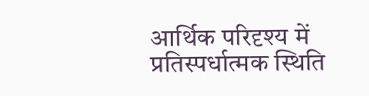आर्थिक परिदृश्य में प्रतिस्पर्धात्मक स्थिति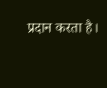प्रदान करता है।